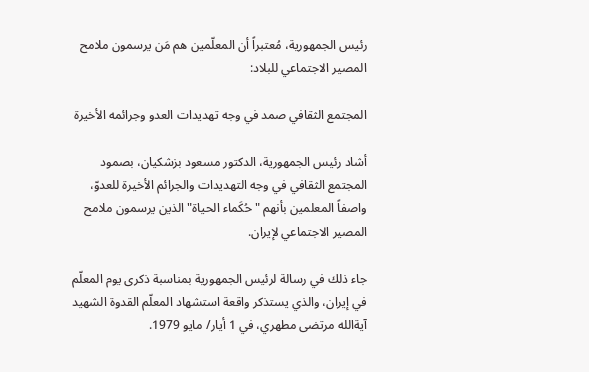رئيس الجمهورية، مُعتبراً أن المعلّمين هم مَن يرسمون ملامح المصير الاجتماعي للبلاد:

المجتمع الثقافي صمد في وجه تهديدات العدو وجرائمه الأخيرة

أشاد رئيس الجمهورية، الدكتور مسعود بزشكيان، بصمود المجتمع الثقافي في وجه التهديدات والجرائم الأخيرة للعدوّ، واصفاً المعلمين بأنهم "حُكَماء الحياة" الذين يرسمون ملامح المصير الاجتماعي لإيران.

جاء ذلك في رسالة لرئيس الجمهورية بمناسبة ذكرى يوم المعلّم في إيران، والذي يستذكر واقعة استشهاد المعلّم القدوة الشهيد آيةالله مرتضى مطهري، في 1 أيار/ مايو 1979.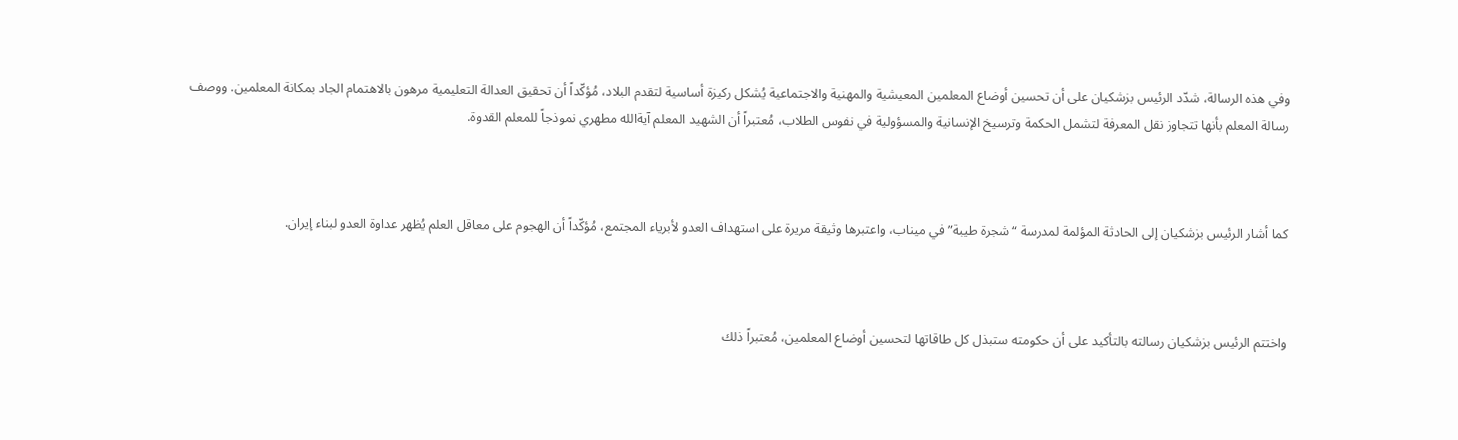وفي هذه الرسالة، شدّد الرئيس بزشكيان على أن تحسين أوضاع المعلمين المعيشية والمهنية والاجتماعية يُشكل ركيزة أساسية لتقدم البلاد، مُؤكّداً أن تحقيق العدالة التعليمية مرهون بالاهتمام الجاد بمكانة المعلمين. ووصف رسالة المعلم بأنها تتجاوز نقل المعرفة لتشمل الحكمة وترسيخ الإنسانية والمسؤولية في نفوس الطلاب، مُعتبراً أن الشهيد المعلم آيةالله مطهري نموذجاً للمعلم القدوة.



كما أشار الرئيس بزشكيان إلى الحادثة المؤلمة لمدرسة “شجرة طيبة” في ميناب، واعتبرها وثيقة مريرة على استهداف العدو لأبرياء المجتمع، مُؤكّداً أن الهجوم على معاقل العلم يُظهر عداوة العدو لبناء إيران.



واختتم الرئيس بزشكيان رسالته بالتأكيد على أن حكومته ستبذل كل طاقاتها لتحسين أوضاع المعلمين، مُعتبراً ذلك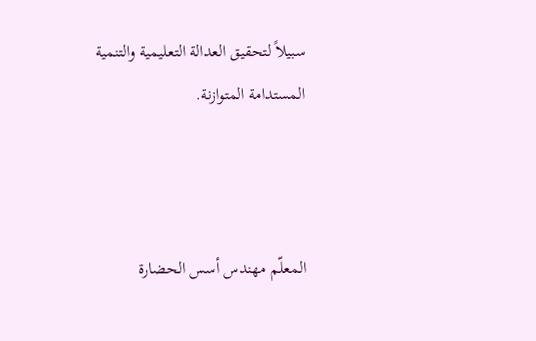سبيلاً لتحقيق العدالة التعليمية والتنمية المستدامة المتوازنة.



المعلّم مهندس أسس الحضارة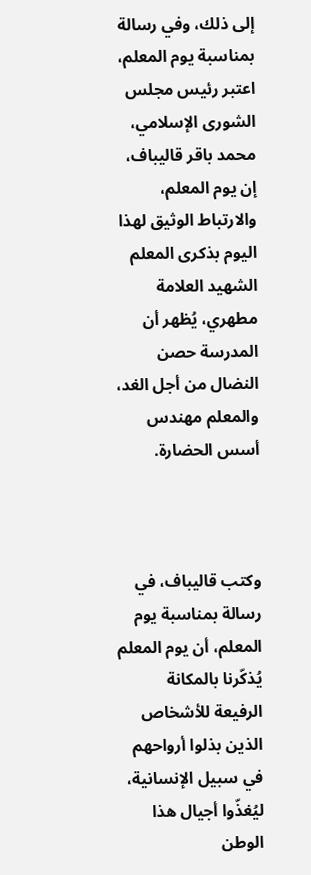إلى ذلك، وفي رسالة بمناسبة يوم المعلم، اعتبر رئيس مجلس الشورى الإسلامي، محمد باقر قاليباف، إن يوم المعلم، والارتباط الوثيق لهذا اليوم بذكرى المعلم الشهيد العلامة مطهري، يُظهر أن المدرسة حصن النضال من أجل الغد، والمعلم مهندس أسس الحضارة.



وكتب قاليباف، في رسالة بمناسبة يوم المعلم، أن يوم المعلم يُذكّرنا بالمكانة الرفيعة للأشخاص الذين بذلوا أرواحهم في سبيل الإنسانية، ليُغذّوا أجيال هذا الوطن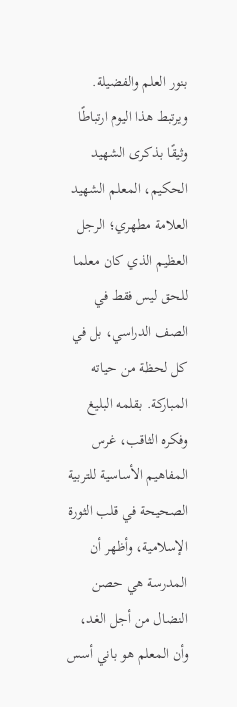بنور العلم والفضيلة. ويرتبط هذا اليوم ارتباطًا وثيقًا بذكرى الشهيد الحكيم، المعلم الشهيد العلامة مطهري؛ الرجل العظيم الذي كان معلما للحق ليس فقط في الصف الدراسي، بل في كل لحظة من حياته المباركة. بقلمه البليغ وفكره الثاقب، غرس المفاهيم الأساسية للتربية الصحيحة في قلب الثورة الإسلامية، وأظهر أن المدرسة هي حصن النضال من أجل الغد، وأن المعلم هو باني أسس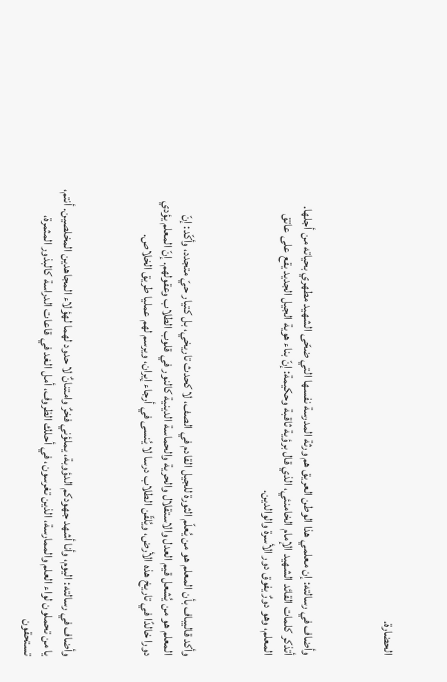الحضارة.



وأضاف في رسالته: إن معلمي هذا الوطن العريق هم ورثة المدرسة نفسها التي ضحّى الشهيد مطهري بحياته من أجلها. أتذكر كلمات القائد الشهيد الإمام الخامنئي، الذي قال برؤية ثاقبة وحكيمة: إنّ بناء هوية الجيل الجديد يقع على عاتق المعلم، وهو دورٌ يفوق دور الأسرة والوالدين.



وأكد قاليباف بأن المعلم هو من يُعلّم الثورة للجيل القادم في الصف، لا كحدث تاريخي، بل كتيار حيّ متجدد، وأكّد: إنّ المعلم هو من يُشعل قيم العدل والاستقلال والحرية والحماسة الدينية كالنور في قلوب الطلاب وعقولهم. إنّ المعلم يؤدي دورا خالدًا في تاريخ هذه الأرض، ويُلقّن الطلاب درسا لا يُنسى في أرجاء إيران، ويرسم لهم عمليا طريق الخلاص.



وأضاف في رسالته: اليوم، وأنا أشهد جهودكم الدؤوبة، يملؤني فخرٌ وامتنانٌ لا حدود لهما لهؤلاء المجاهدين المخلصين. أنتم، يا من تحملون لواء العلم والممارسة، الذين تغرسون، في أحلك الظروف، أمل الغد في قاعات الدراسة كالبذور المثمرة، تستحقون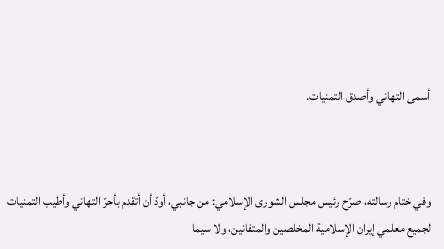أسمى التهاني وأصدق التمنيات.



وفي ختام رسالته، صرّح رئيس مجلس الشورى الإسلامي: من جانبي، أودّ أن أتقدم بأحرّ التهاني وأطيب التمنيات لجميع معلمي إيران الإسلامية المخلصين والمتفانين، ولا سيما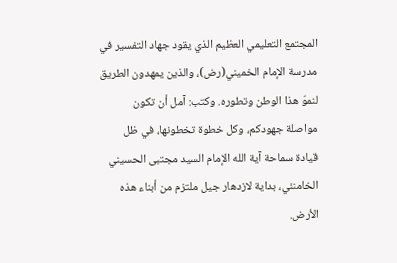المجتمع التعليمي العظيم الذي يقود جهاد التفسير في مدرسة الإمام الخميني(رض)، والذين يمهدون الطريق لنموّ هذا الوطن وتطوره. وكتب: آمل أن تكون مواصلة جهودكم، وكل خطوة تخطونها، في ظل قيادة سماحة آية الله الإمام السيد مجتبى الحسيني الخامنئي، بداية لازدهار جيل ملتزم من أبناء هذه الأرض.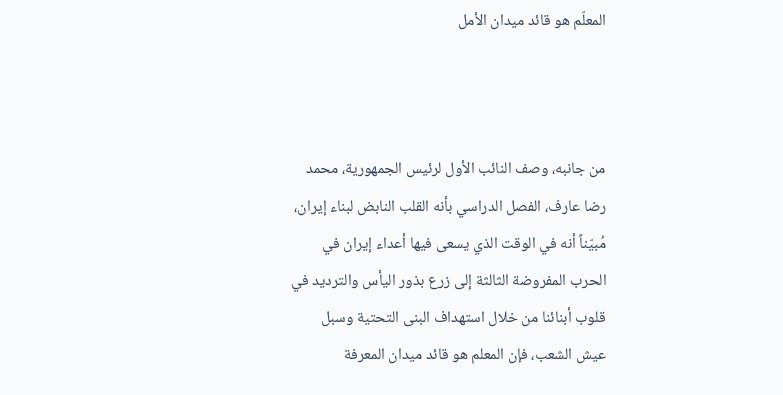المعلّم هو قائد ميدان الأمل



من جانبه، وصف النائب الأول لرئيس الجمهورية، محمد رضا عارف، الفصل الدراسي بأنه القلب النابض لبناء إيران، مُبيّناً أنه في الوقت الذي يسعى فيها أعداء إيران في الحرب المفروضة الثالثة إلى زرع بذور اليأس والترديد في قلوب أبنائنا من خلال استهداف البنى التحتية وسبل عيش الشعب، فإن المعلم هو قائد ميدان المعرفة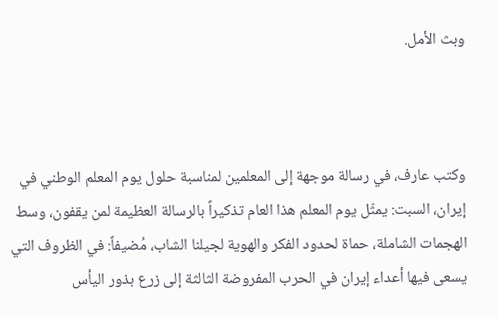وبث الأمل.



وكتب عارف، في رسالة موجهة إلى المعلمين لمناسبة حلول يوم المعلم الوطني في إيران، السبت: يمثّل يوم المعلم هذا العام تذكيراً بالرسالة العظيمة لمن يقفون، وسط الهجمات الشاملة، حماة لحدود الفكر والهوية لجيلنا الشاب، مُضيفاً: في الظروف التي يسعى فيها أعداء إيران في الحرب المفروضة الثالثة إلى زرع بذور اليأس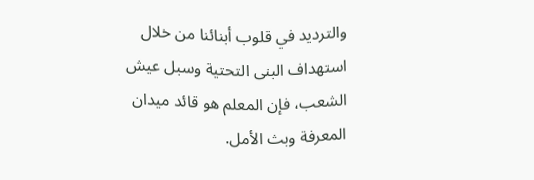والترديد في قلوب أبنائنا من خلال استهداف البنى التحتية وسبل عيش الشعب، فإن المعلم هو قائد ميدان المعرفة وبث الأمل.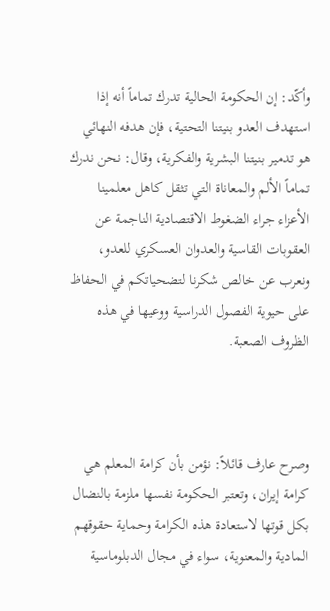وأكّد: إن الحكومة الحالية تدرك تماماً أنه إذا استهدف العدو بنيتنا التحتية، فإن هدفه النهائي هو تدمير بنيتنا البشرية والفكرية، وقال: نحن ندرك تماماً الألم والمعاناة التي تثقل كاهل معلمينا الأعزاء جراء الضغوط الاقتصادية الناجمة عن العقوبات القاسية والعدوان العسكري للعدو، ونعرب عن خالص شكرنا لتضحياتكم في الحفاظ على حيوية الفصول الدراسية ووعيها في هذه الظروف الصعبة.



وصرح عارف قائلاً: نؤمن بأن كرامة المعلم هي كرامة إيران، وتعتبر الحكومة نفسها ملزمة بالنضال بكل قوتها لاستعادة هذه الكرامة وحماية حقوقهم المادية والمعنوية، سواء في مجال الدبلوماسية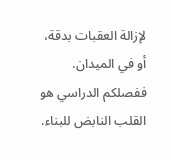لإزالة العقبات بدقة، أو في الميدان. ففصلكم الدراسي هو القلب النابض للبناء.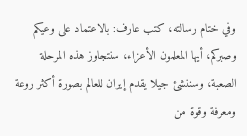وفي ختام رسالته، كتب عارف: بالاعتماد على وعيكم وصبركم، أيها المعلمون الأعزاء، سنتجاوز هذه المرحلة الصعبة، وسننشئ جيلا يقدم إيران للعالم بصورة أكثر روعة ومعرفة وقوة من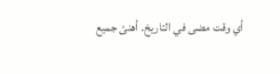أي وقت مضى في التاريخ. أهنئ جميع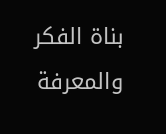بناة الفكر والمعرفة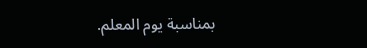بمناسبة يوم المعلم.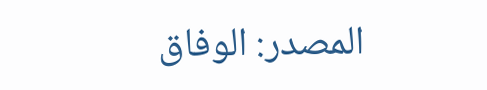المصدر: الوفاق